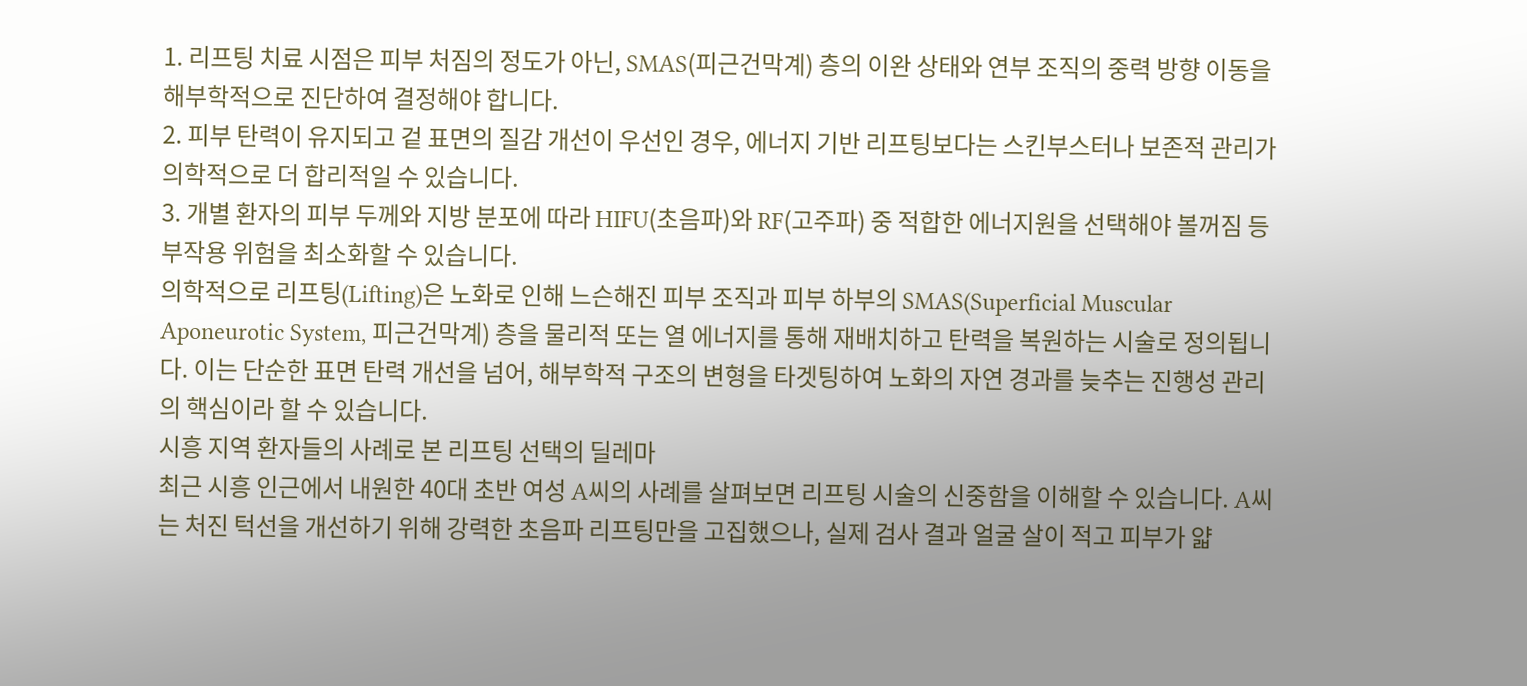1. 리프팅 치료 시점은 피부 처짐의 정도가 아닌, SMAS(피근건막계) 층의 이완 상태와 연부 조직의 중력 방향 이동을 해부학적으로 진단하여 결정해야 합니다.
2. 피부 탄력이 유지되고 겉 표면의 질감 개선이 우선인 경우, 에너지 기반 리프팅보다는 스킨부스터나 보존적 관리가 의학적으로 더 합리적일 수 있습니다.
3. 개별 환자의 피부 두께와 지방 분포에 따라 HIFU(초음파)와 RF(고주파) 중 적합한 에너지원을 선택해야 볼꺼짐 등 부작용 위험을 최소화할 수 있습니다.
의학적으로 리프팅(Lifting)은 노화로 인해 느슨해진 피부 조직과 피부 하부의 SMAS(Superficial Muscular Aponeurotic System, 피근건막계) 층을 물리적 또는 열 에너지를 통해 재배치하고 탄력을 복원하는 시술로 정의됩니다. 이는 단순한 표면 탄력 개선을 넘어, 해부학적 구조의 변형을 타겟팅하여 노화의 자연 경과를 늦추는 진행성 관리의 핵심이라 할 수 있습니다.
시흥 지역 환자들의 사례로 본 리프팅 선택의 딜레마
최근 시흥 인근에서 내원한 40대 초반 여성 A씨의 사례를 살펴보면 리프팅 시술의 신중함을 이해할 수 있습니다. A씨는 처진 턱선을 개선하기 위해 강력한 초음파 리프팅만을 고집했으나, 실제 검사 결과 얼굴 살이 적고 피부가 얇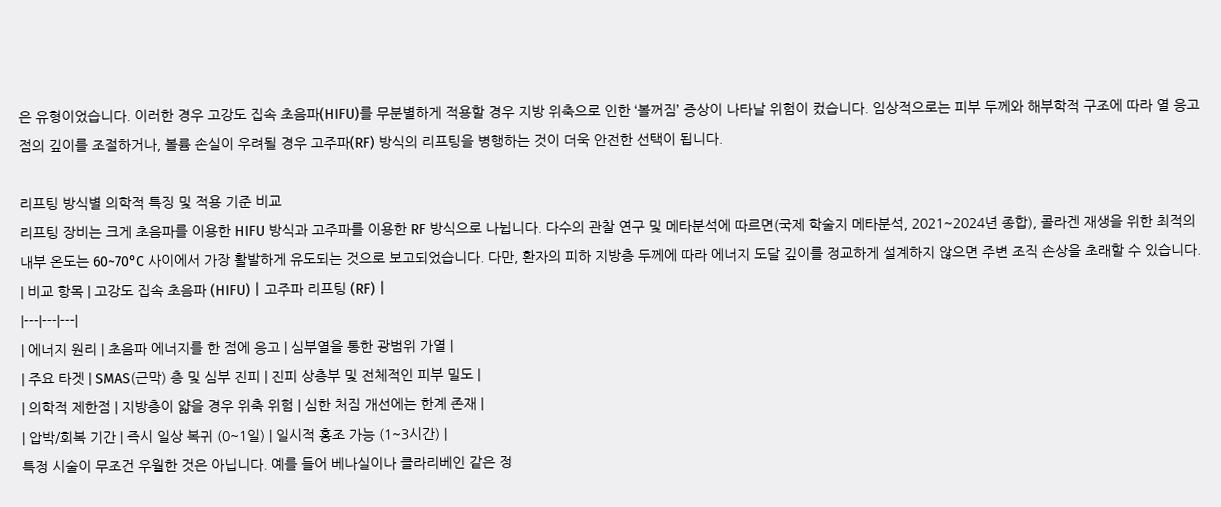은 유형이었습니다. 이러한 경우 고강도 집속 초음파(HIFU)를 무분별하게 적용할 경우 지방 위축으로 인한 ‘볼꺼짐’ 증상이 나타날 위험이 컸습니다. 임상적으로는 피부 두께와 해부학적 구조에 따라 열 응고점의 깊이를 조절하거나, 볼륨 손실이 우려될 경우 고주파(RF) 방식의 리프팅을 병행하는 것이 더욱 안전한 선택이 됩니다.

리프팅 방식별 의학적 특징 및 적용 기준 비교
리프팅 장비는 크게 초음파를 이용한 HIFU 방식과 고주파를 이용한 RF 방식으로 나뉩니다. 다수의 관찰 연구 및 메타분석에 따르면(국제 학술지 메타분석, 2021~2024년 종합), 콜라겐 재생을 위한 최적의 내부 온도는 60~70°C 사이에서 가장 활발하게 유도되는 것으로 보고되었습니다. 다만, 환자의 피하 지방층 두께에 따라 에너지 도달 깊이를 정교하게 설계하지 않으면 주변 조직 손상을 초래할 수 있습니다.
| 비교 항목 | 고강도 집속 초음파 (HIFU) | 고주파 리프팅 (RF) |
|---|---|---|
| 에너지 원리 | 초음파 에너지를 한 점에 응고 | 심부열을 통한 광범위 가열 |
| 주요 타겟 | SMAS(근막) 층 및 심부 진피 | 진피 상층부 및 전체적인 피부 밀도 |
| 의학적 제한점 | 지방층이 얇을 경우 위축 위험 | 심한 처짐 개선에는 한계 존재 |
| 압박/회복 기간 | 즉시 일상 복귀 (0~1일) | 일시적 홍조 가능 (1~3시간) |
특정 시술이 무조건 우월한 것은 아닙니다. 예를 들어 베나실이나 클라리베인 같은 정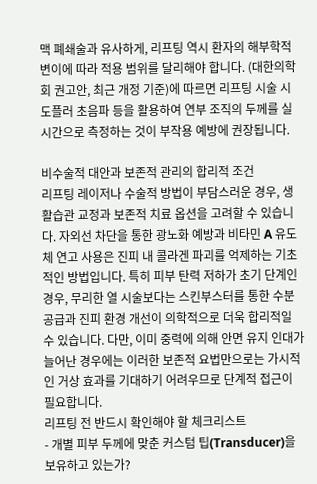맥 폐쇄술과 유사하게, 리프팅 역시 환자의 해부학적 변이에 따라 적용 범위를 달리해야 합니다. (대한의학회 권고안, 최근 개정 기준)에 따르면 리프팅 시술 시 도플러 초음파 등을 활용하여 연부 조직의 두께를 실시간으로 측정하는 것이 부작용 예방에 권장됩니다.

비수술적 대안과 보존적 관리의 합리적 조건
리프팅 레이저나 수술적 방법이 부담스러운 경우, 생활습관 교정과 보존적 치료 옵션을 고려할 수 있습니다. 자외선 차단을 통한 광노화 예방과 비타민 A 유도체 연고 사용은 진피 내 콜라겐 파괴를 억제하는 기초적인 방법입니다. 특히 피부 탄력 저하가 초기 단계인 경우, 무리한 열 시술보다는 스킨부스터를 통한 수분 공급과 진피 환경 개선이 의학적으로 더욱 합리적일 수 있습니다. 다만, 이미 중력에 의해 안면 유지 인대가 늘어난 경우에는 이러한 보존적 요법만으로는 가시적인 거상 효과를 기대하기 어려우므로 단계적 접근이 필요합니다.
리프팅 전 반드시 확인해야 할 체크리스트
- 개별 피부 두께에 맞춘 커스텀 팁(Transducer)을 보유하고 있는가?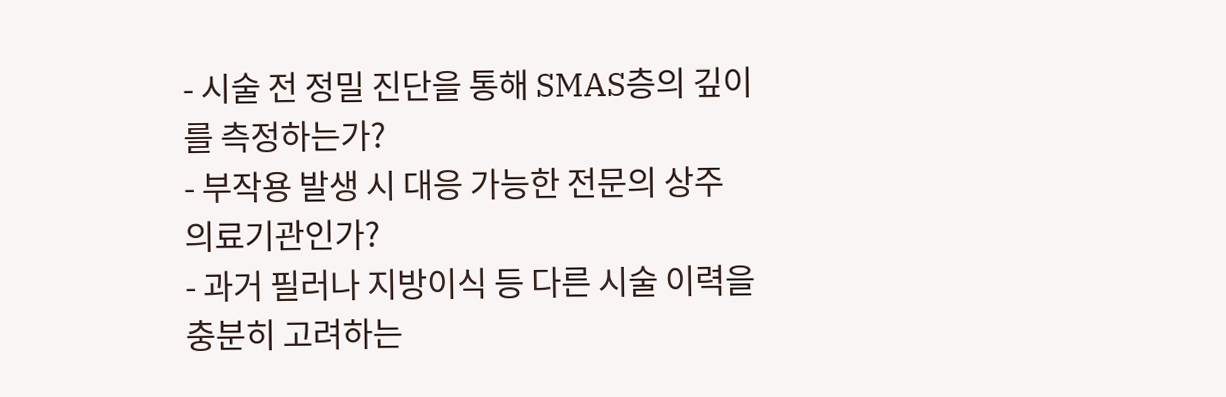- 시술 전 정밀 진단을 통해 SMAS층의 깊이를 측정하는가?
- 부작용 발생 시 대응 가능한 전문의 상주 의료기관인가?
- 과거 필러나 지방이식 등 다른 시술 이력을 충분히 고려하는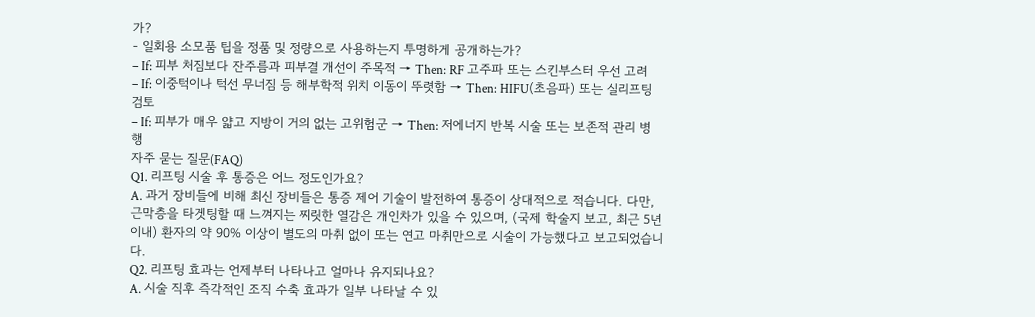가?
- 일회용 소모품 팁을 정품 및 정량으로 사용하는지 투명하게 공개하는가?
– If: 피부 처짐보다 잔주름과 피부결 개선이 주목적 → Then: RF 고주파 또는 스킨부스터 우선 고려
– If: 이중턱이나 턱선 무너짐 등 해부학적 위치 이동이 뚜렷함 → Then: HIFU(초음파) 또는 실리프팅 검토
– If: 피부가 매우 얇고 지방이 거의 없는 고위험군 → Then: 저에너지 반복 시술 또는 보존적 관리 병행
자주 묻는 질문(FAQ)
Q1. 리프팅 시술 후 통증은 어느 정도인가요?
A. 과거 장비들에 비해 최신 장비들은 통증 제어 기술이 발전하여 통증이 상대적으로 적습니다. 다만, 근막층을 타겟팅할 때 느껴지는 찌릿한 열감은 개인차가 있을 수 있으며, (국제 학술지 보고, 최근 5년 이내) 환자의 약 90% 이상이 별도의 마취 없이 또는 연고 마취만으로 시술이 가능했다고 보고되었습니다.
Q2. 리프팅 효과는 언제부터 나타나고 얼마나 유지되나요?
A. 시술 직후 즉각적인 조직 수축 효과가 일부 나타날 수 있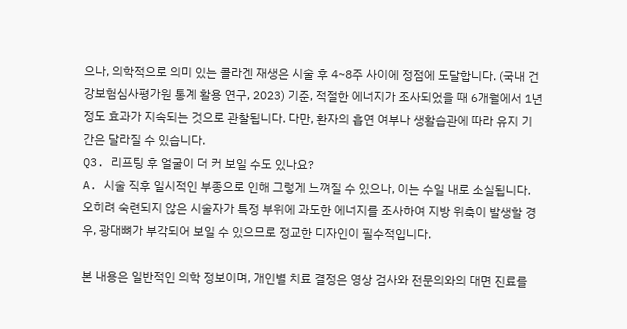으나, 의학적으로 의미 있는 콜라겐 재생은 시술 후 4~8주 사이에 정점에 도달합니다. (국내 건강보험심사평가원 통계 활용 연구, 2023) 기준, 적절한 에너지가 조사되었을 때 6개월에서 1년 정도 효과가 지속되는 것으로 관찰됩니다. 다만, 환자의 흡연 여부나 생활습관에 따라 유지 기간은 달라질 수 있습니다.
Q3. 리프팅 후 얼굴이 더 커 보일 수도 있나요?
A. 시술 직후 일시적인 부종으로 인해 그렇게 느껴질 수 있으나, 이는 수일 내로 소실됩니다. 오히려 숙련되지 않은 시술자가 특정 부위에 과도한 에너지를 조사하여 지방 위축이 발생할 경우, 광대뼈가 부각되어 보일 수 있으므로 정교한 디자인이 필수적입니다.

본 내용은 일반적인 의학 정보이며, 개인별 치료 결정은 영상 검사와 전문의와의 대면 진료를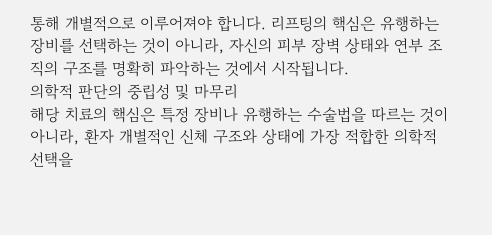통해 개별적으로 이루어져야 합니다. 리프팅의 핵심은 유행하는 장비를 선택하는 것이 아니라, 자신의 피부 장벽 상태와 연부 조직의 구조를 명확히 파악하는 것에서 시작됩니다.
의학적 판단의 중립성 및 마무리
해당 치료의 핵심은 특정 장비나 유행하는 수술법을 따르는 것이 아니라, 환자 개별적인 신체 구조와 상태에 가장 적합한 의학적 선택을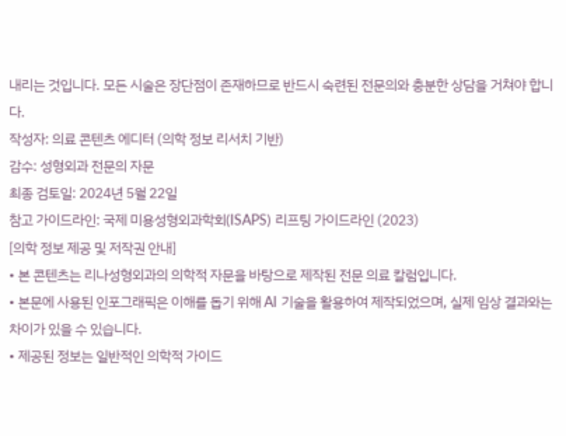내리는 것입니다. 모든 시술은 장단점이 존재하므로 반드시 숙련된 전문의와 충분한 상담을 거쳐야 합니다.
작성자: 의료 콘텐츠 에디터 (의학 정보 리서치 기반)
감수: 성형외과 전문의 자문
최종 검토일: 2024년 5월 22일
참고 가이드라인: 국제 미용성형외과학회(ISAPS) 리프팅 가이드라인 (2023)
[의학 정보 제공 및 저작권 안내]
• 본 콘텐츠는 리나성형외과의 의학적 자문을 바탕으로 제작된 전문 의료 칼럼입니다.
• 본문에 사용된 인포그래픽은 이해를 돕기 위해 AI 기술을 활용하여 제작되었으며, 실제 임상 결과와는 차이가 있을 수 있습니다.
• 제공된 정보는 일반적인 의학적 가이드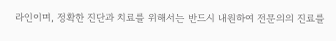라인이며, 정확한 진단과 치료를 위해서는 반드시 내원하여 전문의의 진료를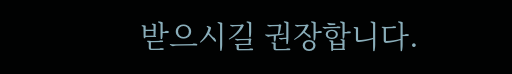받으시길 권장합니다.